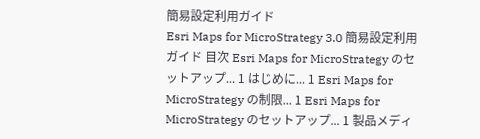簡易設定利用ガイド
Esri Maps for MicroStrategy 3.0 簡易設定利用ガイド 目次 Esri Maps for MicroStrategy のセットアップ... 1 はじめに... 1 Esri Maps for MicroStrategy の制限... 1 Esri Maps for MicroStrategy のセットアップ... 1 製品メディ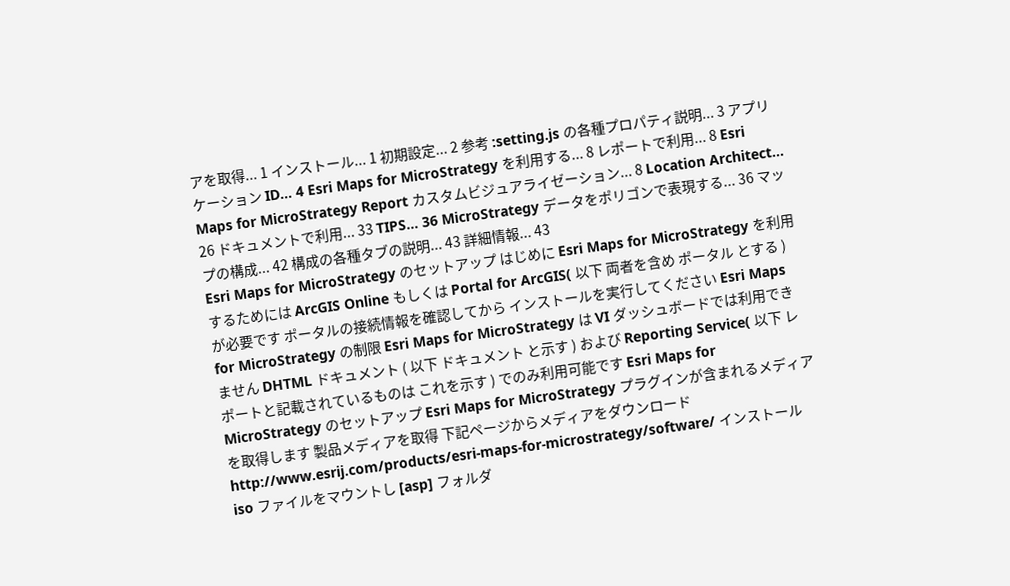アを取得... 1 インストール... 1 初期設定... 2 参考 :setting.js の各種プロパティ説明... 3 アプリケーション ID... 4 Esri Maps for MicroStrategy を利用する... 8 レポートで利用... 8 Esri Maps for MicroStrategy Report カスタムビジュアライゼーション... 8 Location Architect... 26 ドキュメントで利用... 33 TIPS... 36 MicroStrategy データをポリゴンで表現する... 36 マップの構成... 42 構成の各種タブの説明... 43 詳細情報... 43
Esri Maps for MicroStrategy のセットアップ はじめに Esri Maps for MicroStrategy を利用するためには ArcGIS Online もしくは Portal for ArcGIS( 以下 両者を含め ポータル とする ) が必要です ポータルの接続情報を確認してから インストールを実行してください Esri Maps for MicroStrategy の制限 Esri Maps for MicroStrategy は VI ダッシュボードでは利用できません DHTML ドキュメント ( 以下 ドキュメント と示す ) および Reporting Service( 以下 レポートと記載されているものは これを示す ) でのみ利用可能です Esri Maps for MicroStrategy のセットアップ Esri Maps for MicroStrategy プラグインが含まれるメディアを取得します 製品メディアを取得 下記ページからメディアをダウンロード http://www.esrij.com/products/esri-maps-for-microstrategy/software/ インストール iso ファイルをマウントし [asp] フォルダ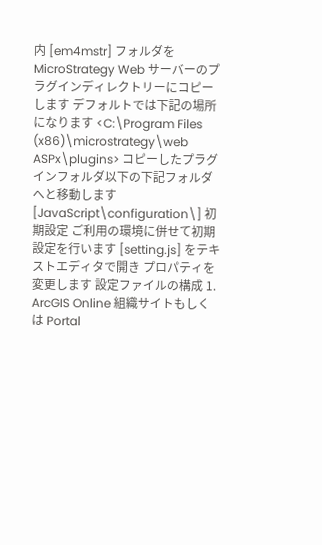内 [em4mstr] フォルダを MicroStrategy Web サーバーのプラグインディレクトリーにコピーします デフォルトでは下記の場所になります <C:\Program Files (x86)\microstrategy\web ASPx\plugins> コピーしたプラグインフォルダ以下の下記フォルダへと移動します
[JavaScript\configuration\] 初期設定 ご利用の環境に併せて初期設定を行います [setting.js] をテキストエディタで開き プロパティを変更します 設定ファイルの構成 1. ArcGIS Online 組織サイトもしくは Portal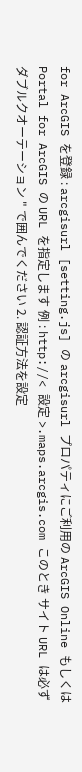for ArcGIS を登録 : arcgisurl [setting.js] の arcgisurl プロパティにご利用の ArcGIS Online もしくは Portal for ArcGIS の URL を指定します 例 : http://< 設定 >.maps.arcgis.com このとき サイト URL は必ず ダブルクオーテーション " で囲んでください 2. 認証方法を設定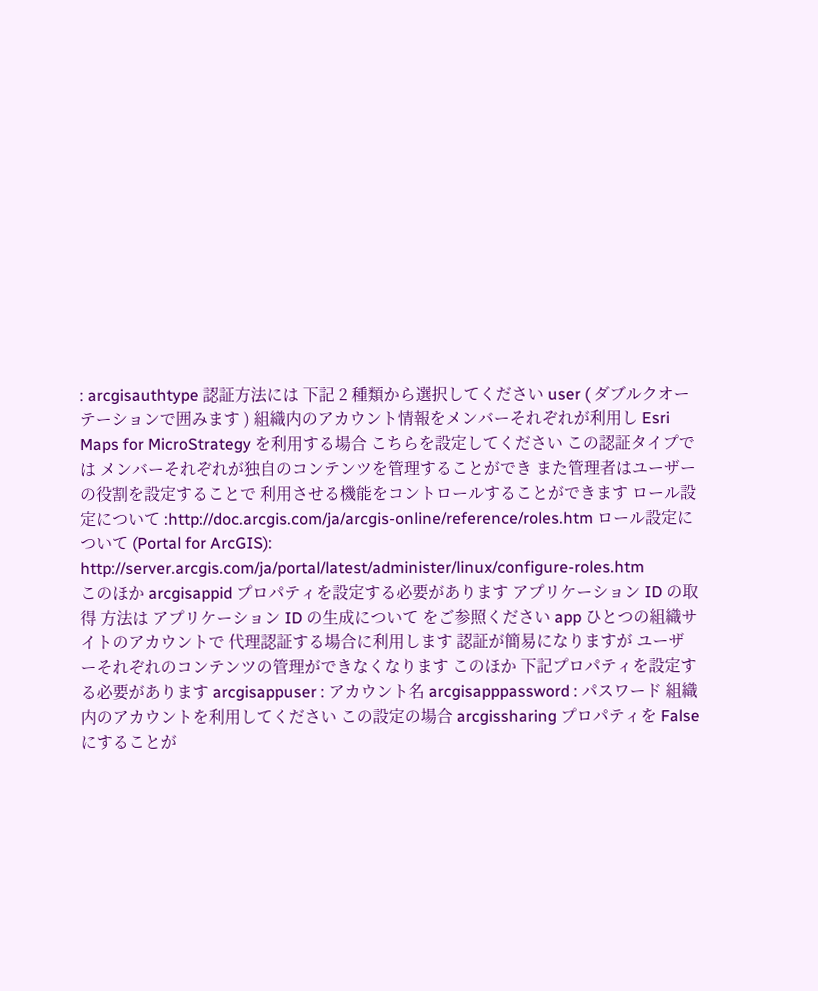: arcgisauthtype 認証方法には 下記 2 種類から選択してください user ( ダブルクオーテーションで囲みます ) 組織内のアカウント情報をメンバーそれぞれが利用し Esri Maps for MicroStrategy を利用する場合 こちらを設定してください この認証タイプでは メンバーそれぞれが独自のコンテンツを管理することができ また管理者はユーザーの役割を設定することで 利用させる機能をコントロールすることができます ロール設定について :http://doc.arcgis.com/ja/arcgis-online/reference/roles.htm ロール設定について (Portal for ArcGIS): http://server.arcgis.com/ja/portal/latest/administer/linux/configure-roles.htm
このほか arcgisappid プロパティを設定する必要があります アプリケーション ID の取得 方法は アプリケーション ID の生成について をご参照ください app ひとつの組織サイトのアカウントで 代理認証する場合に利用します 認証が簡易になりますが ユーザーそれぞれのコンテンツの管理ができなくなります このほか 下記プロパティを設定する必要があります arcgisappuser : アカウント名 arcgisapppassword : パスワード 組織内のアカウントを利用してください この設定の場合 arcgissharing プロパティを False にすることが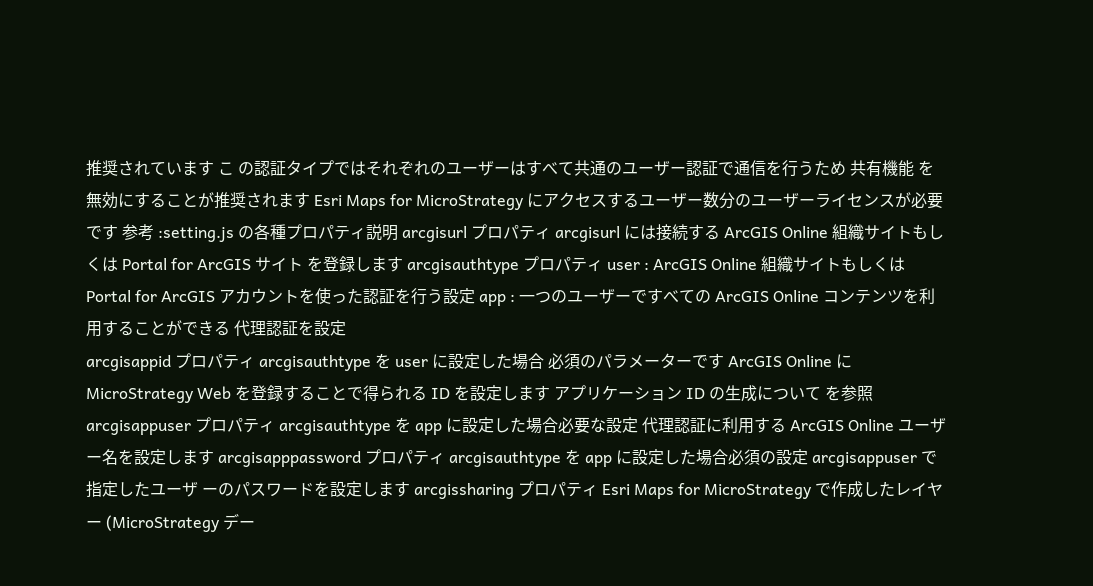推奨されています こ の認証タイプではそれぞれのユーザーはすべて共通のユーザー認証で通信を行うため 共有機能 を無効にすることが推奨されます Esri Maps for MicroStrategy にアクセスするユーザー数分のユーザーライセンスが必要です 参考 :setting.js の各種プロパティ説明 arcgisurl プロパティ arcgisurl には接続する ArcGIS Online 組織サイトもしくは Portal for ArcGIS サイト を登録します arcgisauthtype プロパティ user : ArcGIS Online 組織サイトもしくは Portal for ArcGIS アカウントを使った認証を行う設定 app : 一つのユーザーですべての ArcGIS Online コンテンツを利用することができる 代理認証を設定
arcgisappid プロパティ arcgisauthtype を user に設定した場合 必須のパラメーターです ArcGIS Online に MicroStrategy Web を登録することで得られる ID を設定します アプリケーション ID の生成について を参照 arcgisappuser プロパティ arcgisauthtype を app に設定した場合必要な設定 代理認証に利用する ArcGIS Online ユーザー名を設定します arcgisapppassword プロパティ arcgisauthtype を app に設定した場合必須の設定 arcgisappuser で指定したユーザ ーのパスワードを設定します arcgissharing プロパティ Esri Maps for MicroStrategy で作成したレイヤー (MicroStrategy デー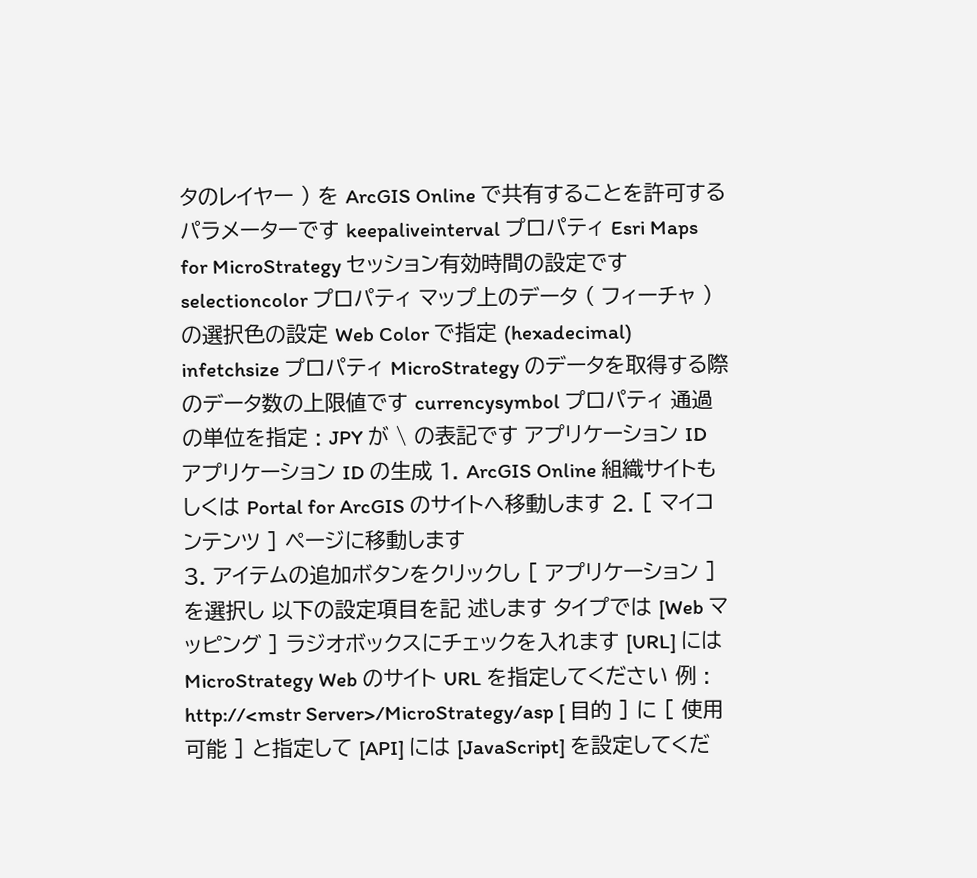タのレイヤー ) を ArcGIS Online で共有することを許可するパラメーターです keepaliveinterval プロパティ Esri Maps for MicroStrategy セッション有効時間の設定です selectioncolor プロパティ マップ上のデータ ( フィーチャ ) の選択色の設定 Web Color で指定 (hexadecimal) infetchsize プロパティ MicroStrategy のデータを取得する際のデータ数の上限値です currencysymbol プロパティ 通過の単位を指定 : JPY が \ の表記です アプリケーション ID アプリケーション ID の生成 1. ArcGIS Online 組織サイトもしくは Portal for ArcGIS のサイトへ移動します 2. [ マイコンテンツ ] ページに移動します
3. アイテムの追加ボタンをクリックし [ アプリケーション ] を選択し 以下の設定項目を記 述します タイプでは [Web マッピング ] ラジオボックスにチェックを入れます [URL] には MicroStrategy Web のサイト URL を指定してください 例 : http://<mstr Server>/MicroStrategy/asp [ 目的 ] に [ 使用可能 ] と指定して [API] には [JavaScript] を設定してくだ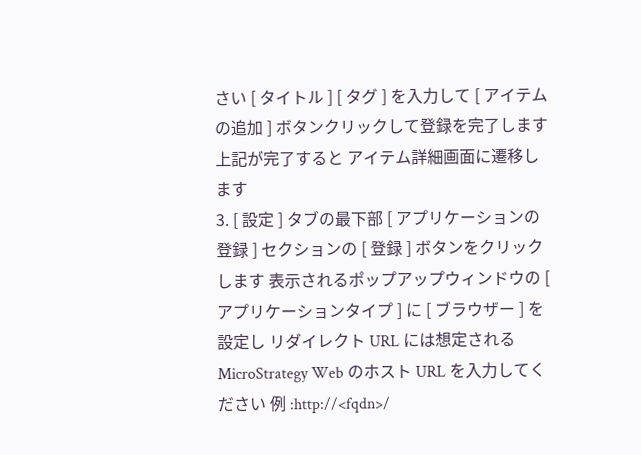さい [ タイトル ] [ タグ ] を入力して [ アイテムの追加 ] ボタンクリックして登録を完了します 上記が完了すると アイテム詳細画面に遷移します
3. [ 設定 ] タブの最下部 [ アプリケーションの登録 ] セクションの [ 登録 ] ボタンをクリックします 表示されるポップアップウィンドウの [ アプリケーションタイプ ] に [ ブラウザー ] を設定し リダイレクト URL には想定される MicroStrategy Web のホスト URL を入力してください 例 :http://<fqdn>/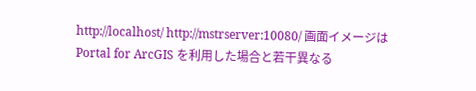http://localhost/ http://mstrserver:10080/ 画面イメージは Portal for ArcGIS を利用した場合と若干異なる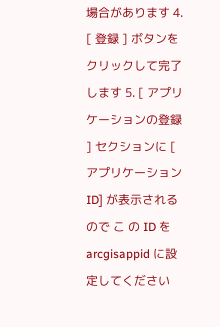場合があります 4. [ 登録 ] ボタンをクリックして完了します 5. [ アプリケーションの登録 ] セクションに [ アプリケーション ID] が表示されるので こ の ID を arcgisappid に設定してください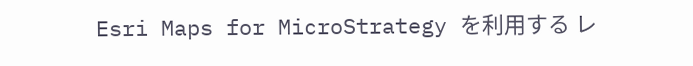Esri Maps for MicroStrategy を利用する レ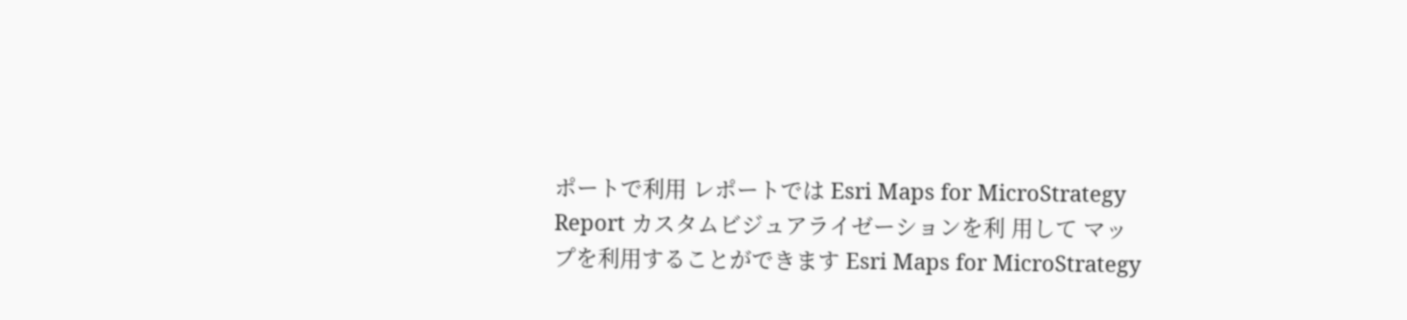ポートで利用 レポートでは Esri Maps for MicroStrategy Report カスタムビジュアライゼーションを利 用して マップを利用することができます Esri Maps for MicroStrategy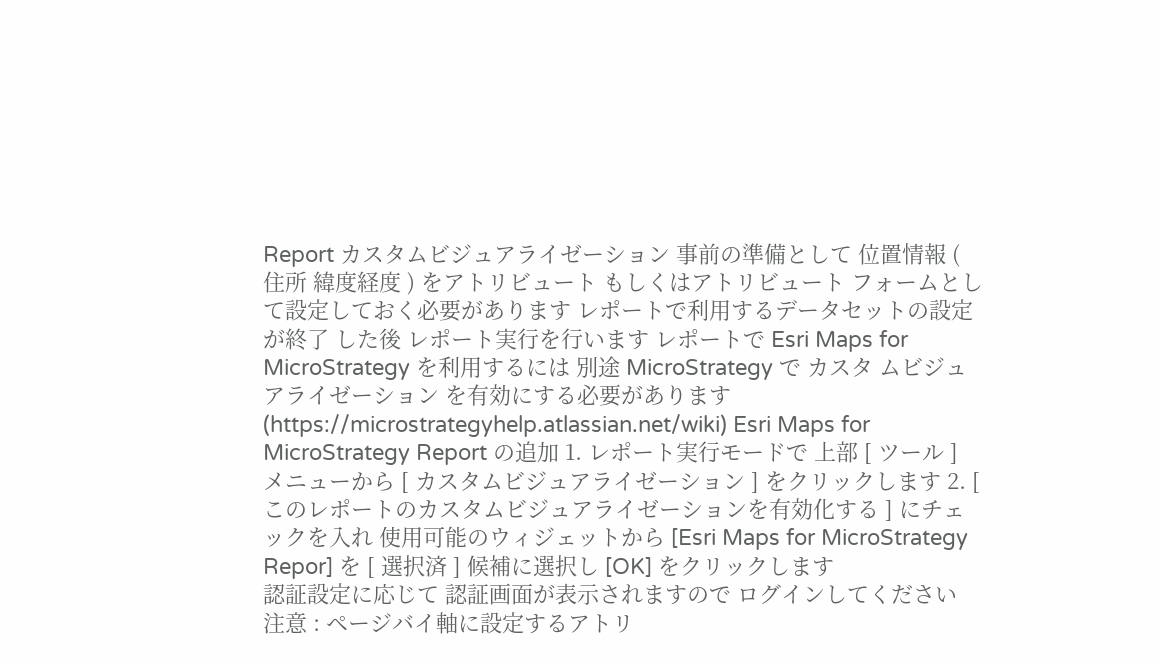Report カスタムビジュアライゼーション 事前の準備として 位置情報 ( 住所 緯度経度 ) をアトリビュート もしくはアトリビュート フォームとして設定しておく必要があります レポートで利用するデータセットの設定が終了 した後 レポート実行を行います レポートで Esri Maps for MicroStrategy を利用するには 別途 MicroStrategy で カスタ ムビジュアライゼーション を有効にする必要があります (https://microstrategyhelp.atlassian.net/wiki) Esri Maps for MicroStrategy Report の追加 1. レポート実行モードで 上部 [ ツール ] メニューから [ カスタムビジュアライゼーション ] をクリックします 2. [ このレポートのカスタムビジュアライゼーションを有効化する ] にチェックを入れ 使用可能のウィジェットから [Esri Maps for MicroStrategy Repor] を [ 選択済 ] 候補に選択し [OK] をクリックします
認証設定に応じて 認証画面が表示されますので ログインしてください 注意 : ページバイ軸に設定するアトリ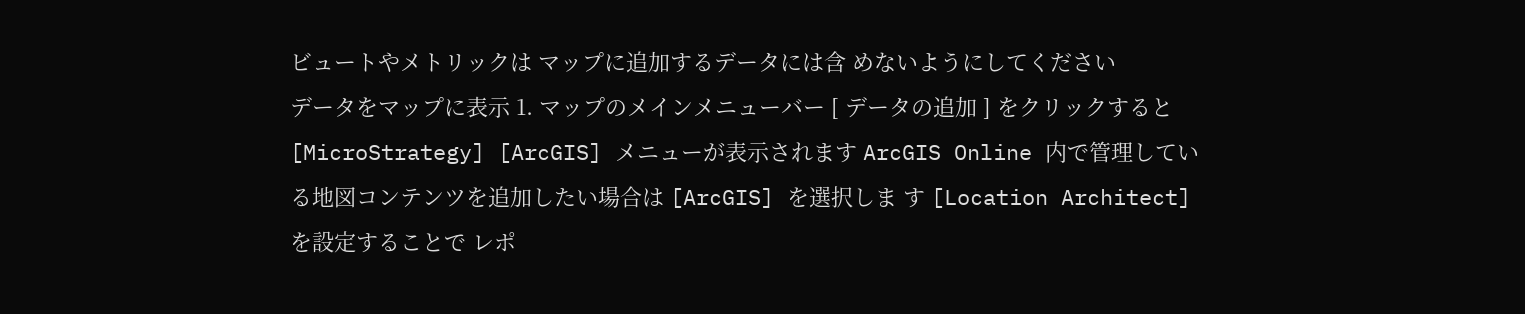ビュートやメトリックは マップに追加するデータには含 めないようにしてください
データをマップに表示 1. マップのメインメニューバー [ データの追加 ] をクリックすると [MicroStrategy] [ArcGIS] メニューが表示されます ArcGIS Online 内で管理している地図コンテンツを追加したい場合は [ArcGIS] を選択しま す [Location Architect] を設定することで レポ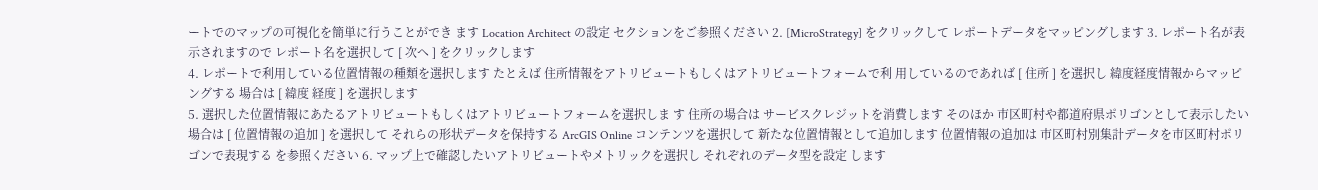ートでのマップの可視化を簡単に行うことができ ます Location Architect の設定 セクションをご参照ください 2. [MicroStrategy] をクリックして レポートデータをマッピングします 3. レポート名が表示されますので レポート名を選択して [ 次へ ] をクリックします
4. レポートで利用している位置情報の種類を選択します たとえば 住所情報をアトリビュートもしくはアトリビュートフォームで利 用しているのであれば [ 住所 ] を選択し 緯度経度情報からマッピングする 場合は [ 緯度 経度 ] を選択します
5. 選択した位置情報にあたるアトリビュートもしくはアトリビュートフォームを選択しま す 住所の場合は サービスクレジットを消費します そのほか 市区町村や都道府県ポリゴンとして表示したい場合は [ 位置情報の追加 ] を選択して それらの形状データを保持する ArcGIS Online コンテンツを選択して 新たな位置情報として追加します 位置情報の追加は 市区町村別集計データを市区町村ポリゴンで表現する を参照ください 6. マップ上で確認したいアトリビュートやメトリックを選択し それぞれのデータ型を設定 します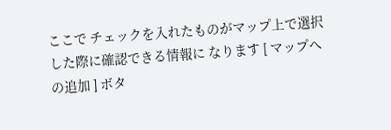ここで チェックを入れたものがマップ上で選択した際に確認できる情報に なります [ マップへの追加 ] ボタ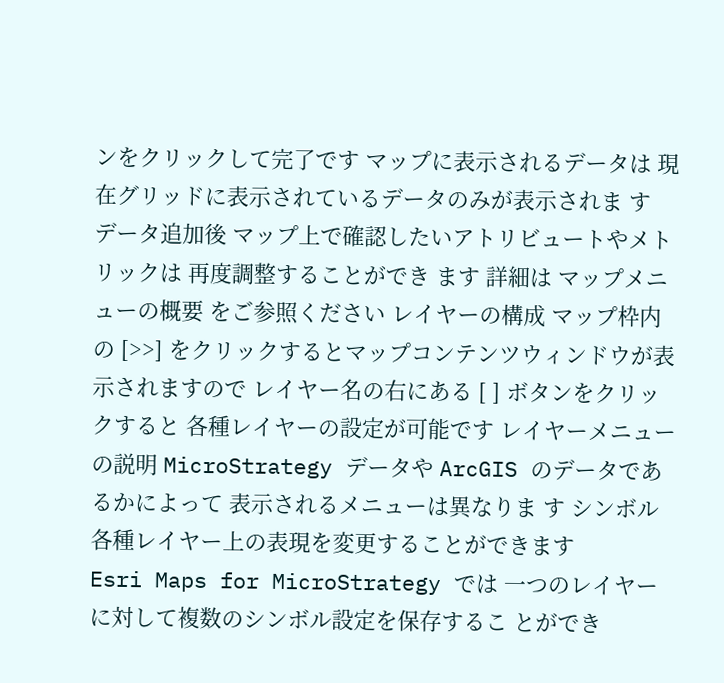ンをクリックして完了です マップに表示されるデータは 現在グリッドに表示されているデータのみが表示されま す
データ追加後 マップ上で確認したいアトリビュートやメトリックは 再度調整することができ ます 詳細は マップメニューの概要 をご参照ください レイヤーの構成 マップ枠内の [>>] をクリックするとマップコンテンツウィンドウが表示されますので レイヤー名の右にある [ ] ボタンをクリックすると 各種レイヤーの設定が可能です レイヤーメニューの説明 MicroStrategy データや ArcGIS のデータであるかによって 表示されるメニューは異なりま す シンボル 各種レイヤー上の表現を変更することができます
Esri Maps for MicroStrategy では 一つのレイヤーに対して複数のシンボル設定を保存するこ とができ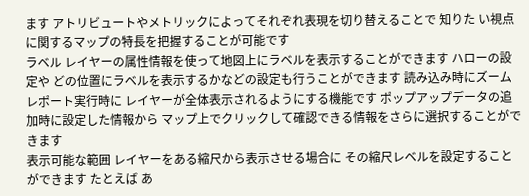ます アトリビュートやメトリックによってそれぞれ表現を切り替えることで 知りた い視点に関するマップの特長を把握することが可能です
ラベル レイヤーの属性情報を使って地図上にラベルを表示することができます ハローの設定や どの位置にラベルを表示するかなどの設定も行うことができます 読み込み時にズームレポート実行時に レイヤーが全体表示されるようにする機能です ポップアップデータの追加時に設定した情報から マップ上でクリックして確認できる情報をさらに選択することができます
表示可能な範囲 レイヤーをある縮尺から表示させる場合に その縮尺レベルを設定することができます たとえば あ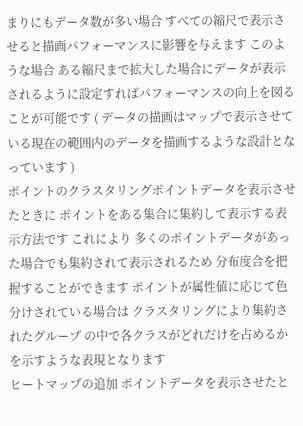まりにもデータ数が多い場合 すべての縮尺で表示させると描画パフォーマンスに影響を与えます このような場合 ある縮尺まで拡大した場合にデータが表示されるように設定すればパフォーマンスの向上を図ることが可能です ( データの描画はマップで表示させている現在の範囲内のデータを描画するような設計となっています )
ポイントのクラスタリングポイントデータを表示させたときに ポイントをある集合に集約して表示する表示方法です これにより 多くのポイントデータがあった場合でも集約されて表示されるため 分布度合を把握することができます ポイントが属性値に応じて色分けされている場合は クラスタリングにより集約されたグループ の中で各クラスがどれだけを占めるかを示すような表現となります
ヒートマップの追加 ポイントデータを表示させたと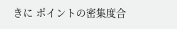きに ポイントの密集度合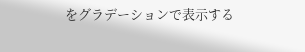をグラデーションで表示する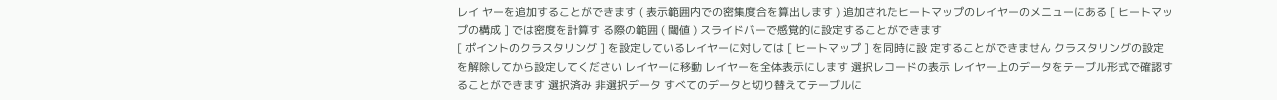レイ ヤーを追加することができます ( 表示範囲内での密集度合を算出します ) 追加されたヒートマップのレイヤーのメニューにある [ ヒートマップの構成 ] では密度を計算す る際の範囲 ( 閾値 ) スライドバーで感覚的に設定することができます
[ ポイントのクラスタリング ] を設定しているレイヤーに対しては [ ヒートマップ ] を同時に設 定することができません クラスタリングの設定を解除してから設定してください レイヤーに移動 レイヤーを全体表示にします 選択レコードの表示 レイヤー上のデータをテーブル形式で確認することができます 選択済み 非選択データ すべてのデータと切り替えてテーブルに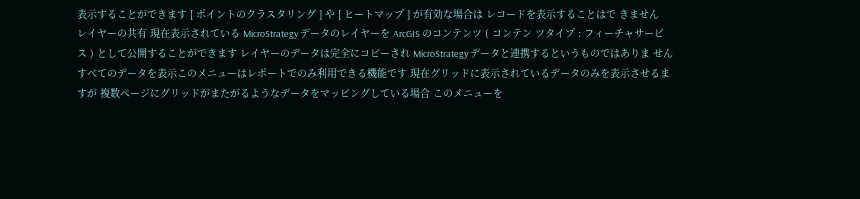表示することができます [ ポイントのクラスタリング ] や [ ヒートマップ ] が有効な場合は レコードを表示することはで きません
レイヤーの共有 現在表示されている MicroStrategy データのレイヤーを ArcGIS のコンテンツ ( コンテン ツタイプ : フィーチャサービス ) として公開することができます レイヤーのデータは完全にコピーされ MicroStrategy データと連携するというものではありま せん
すべてのデータを表示このメニューはレポートでのみ利用できる機能です 現在グリッドに表示されているデータのみを表示させるますが 複数ページにグリッドがまたがるようなデータをマッピングしている場合 このメニューを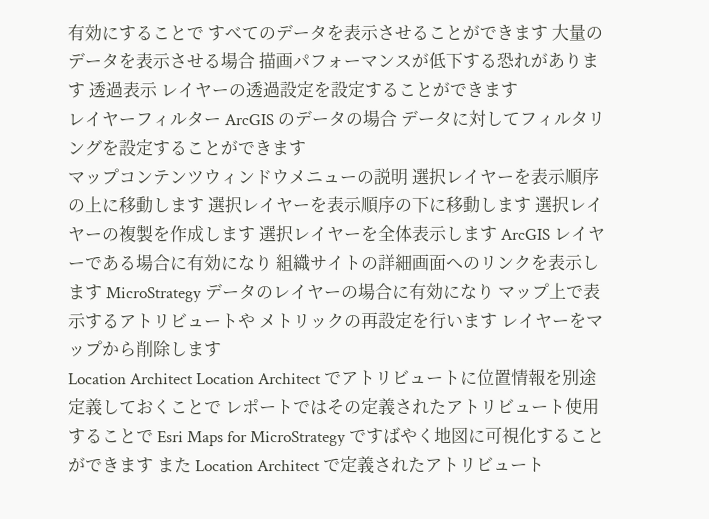有効にすることで すべてのデータを表示させることができます 大量のデータを表示させる場合 描画パフォーマンスが低下する恐れがあります 透過表示 レイヤーの透過設定を設定することができます
レイヤーフィルター ArcGIS のデータの場合 データに対してフィルタリングを設定することができます
マップコンテンツウィンドウメニューの説明 選択レイヤーを表示順序の上に移動します 選択レイヤーを表示順序の下に移動します 選択レイヤーの複製を作成します 選択レイヤーを全体表示します ArcGIS レイヤーである場合に有効になり 組織サイトの詳細画面へのリンクを表示します MicroStrategy データのレイヤーの場合に有効になり マップ上で表示するアトリビュートや メトリックの再設定を行います レイヤーをマップから削除します
Location Architect Location Architect でアトリビュートに位置情報を別途定義しておくことで レポートではその定義されたアトリビュート使用することで Esri Maps for MicroStrategy ですばやく地図に可視化することができます また Location Architect で定義されたアトリビュート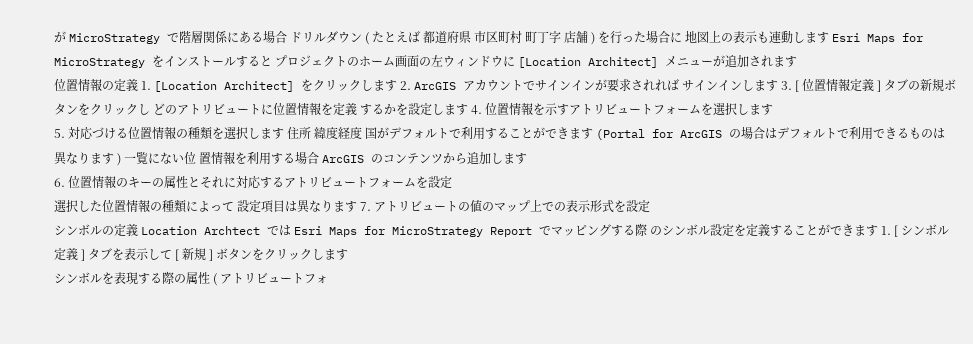が MicroStrategy で階層関係にある場合 ドリルダウン ( たとえば 都道府県 市区町村 町丁字 店舗 ) を行った場合に 地図上の表示も連動します Esri Maps for MicroStrategy をインストールすると プロジェクトのホーム画面の左ウィンドウに [Location Architect] メニューが追加されます
位置情報の定義 1. [Location Architect] をクリックします 2. ArcGIS アカウントでサインインが要求されれば サインインします 3. [ 位置情報定義 ] タブの新規ボタンをクリックし どのアトリビュートに位置情報を定義 するかを設定します 4. 位置情報を示すアトリビュートフォームを選択します
5. 対応づける位置情報の種類を選択します 住所 緯度経度 国がデフォルトで利用することができます (Portal for ArcGIS の場合はデフォルトで利用できるものは異なります ) 一覧にない位 置情報を利用する場合 ArcGIS のコンテンツから追加します
6. 位置情報のキーの属性とそれに対応するアトリビュートフォームを設定
選択した位置情報の種類によって 設定項目は異なります 7. アトリビュートの値のマップ上での表示形式を設定
シンボルの定義 Location Archtect では Esri Maps for MicroStrategy Report でマッピングする際 のシンボル設定を定義することができます 1. [ シンボル定義 ] タブを表示して [ 新規 ] ボタンをクリックします
シンボルを表現する際の属性 ( アトリビュートフォ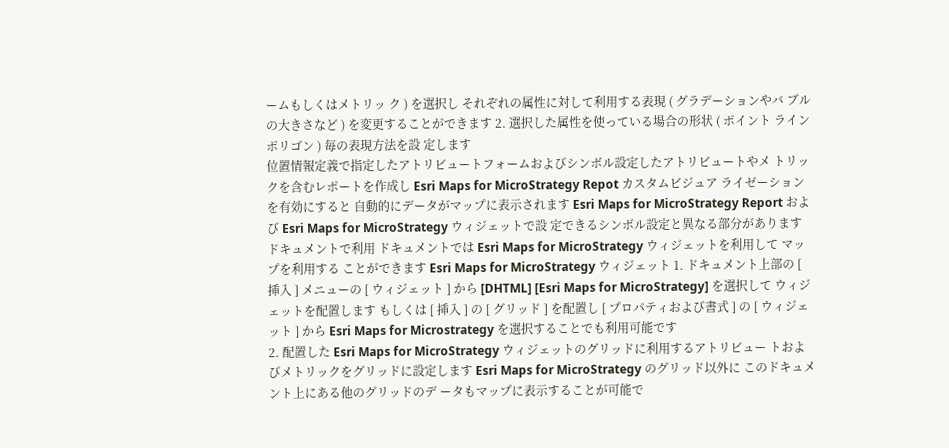ームもしくはメトリッ ク ) を選択し それぞれの属性に対して利用する表現 ( グラデーションやバ ブルの大きさなど ) を変更することができます 2. 選択した属性を使っている場合の形状 ( ポイント ライン ポリゴン ) 毎の表現方法を設 定します
位置情報定義で指定したアトリビュートフォームおよびシンボル設定したアトリビュートやメ トリックを含むレポートを作成し Esri Maps for MicroStrategy Repot カスタムビジュア ライゼーションを有効にすると 自動的にデータがマップに表示されます Esri Maps for MicroStrategy Report および Esri Maps for MicroStrategy ウィジェットで設 定できるシンボル設定と異なる部分があります ドキュメントで利用 ドキュメントでは Esri Maps for MicroStrategy ウィジェットを利用して マップを利用する ことができます Esri Maps for MicroStrategy ウィジェット 1. ドキュメント上部の [ 挿入 ] メニューの [ ウィジェット ] から [DHTML] [Esri Maps for MicroStrategy] を選択して ウィジェットを配置します もしくは [ 挿入 ] の [ グリッド ] を配置し [ プロパティおよび書式 ] の [ ウィジェット ] から Esri Maps for Microstrategy を選択することでも利用可能です
2. 配置した Esri Maps for MicroStrategy ウィジェットのグリッドに利用するアトリビュー トおよびメトリックをグリッドに設定します Esri Maps for MicroStrategy のグリッド以外に このドキュメント上にある他のグリッドのデ ータもマップに表示することが可能で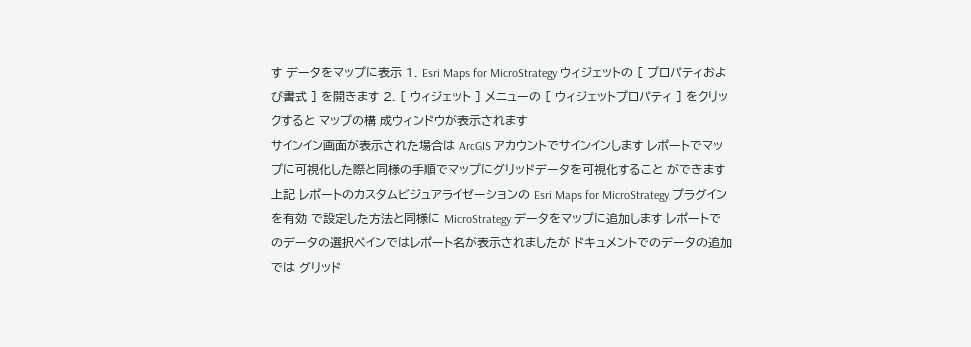す データをマップに表示 1. Esri Maps for MicroStrategy ウィジェットの [ プロパティおよび書式 ] を開きます 2. [ ウィジェット ] メニューの [ ウィジェットプロパティ ] をクリックすると マップの構 成ウィンドウが表示されます
サインイン画面が表示された場合は ArcGIS アカウントでサインインします レポートでマップに可視化した際と同様の手順でマップにグリッドデータを可視化すること ができます
上記 レポートのカスタムビジュアライゼーションの Esri Maps for MicroStrategy プラグインを有効 で設定した方法と同様に MicroStrategy データをマップに追加します レポートでのデータの選択ペインではレポート名が表示されましたが ドキュメントでのデータの追加では グリッド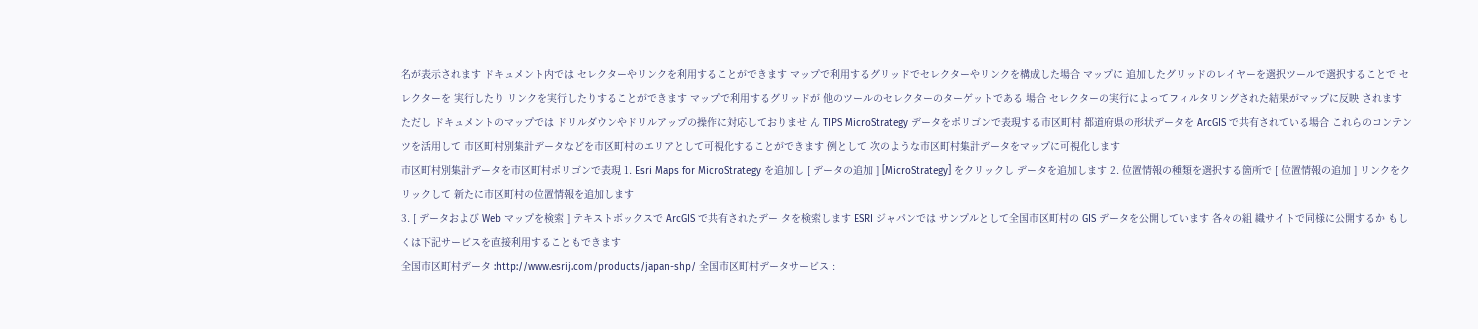名が表示されます ドキュメント内では セレクターやリンクを利用することができます マップで利用するグリッドでセレクターやリンクを構成した場合 マップに 追加したグリッドのレイヤーを選択ツールで選択することで セレクターを 実行したり リンクを実行したりすることができます マップで利用するグリッドが 他のツールのセレクターのターゲットである 場合 セレクターの実行によってフィルタリングされた結果がマップに反映 されます ただし ドキュメントのマップでは ドリルダウンやドリルアップの操作に対応しておりませ ん TIPS MicroStrategy データをポリゴンで表現する市区町村 都道府県の形状データを ArcGIS で共有されている場合 これらのコンテンツを活用して 市区町村別集計データなどを市区町村のエリアとして可視化することができます 例として 次のような市区町村集計データをマップに可視化します
市区町村別集計データを市区町村ポリゴンで表現 1. Esri Maps for MicroStrategy を追加し [ データの追加 ] [MicroStrategy] をクリックし データを追加します 2. 位置情報の種類を選択する箇所で [ 位置情報の追加 ] リンクをクリックして 新たに市区町村の位置情報を追加します
3. [ データおよび Web マップを検索 ] テキストボックスで ArcGIS で共有されたデー タを検索します ESRI ジャパンでは サンプルとして全国市区町村の GIS データを公開しています 各々の組 織サイトで同様に公開するか もしくは下記サービスを直接利用することもできます
全国市区町村データ :http://www.esrij.com/products/japan-shp/ 全国市区町村データサービス :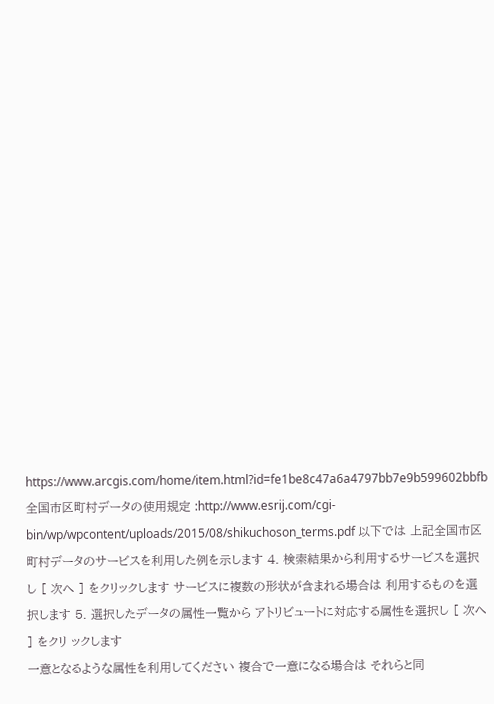https://www.arcgis.com/home/item.html?id=fe1be8c47a6a4797bb7e9b599602bbfb 全国市区町村データの使用規定 :http://www.esrij.com/cgi-bin/wp/wpcontent/uploads/2015/08/shikuchoson_terms.pdf 以下では 上記全国市区町村データのサービスを利用した例を示します 4. 検索結果から利用するサービスを選択し [ 次へ ] をクリックします サービスに複数の形状が含まれる場合は 利用するものを選択します 5. 選択したデータの属性一覧から アトリビュートに対応する属性を選択し [ 次へ ] をクリ ックします
一意となるような属性を利用してください 複合で一意になる場合は それらと同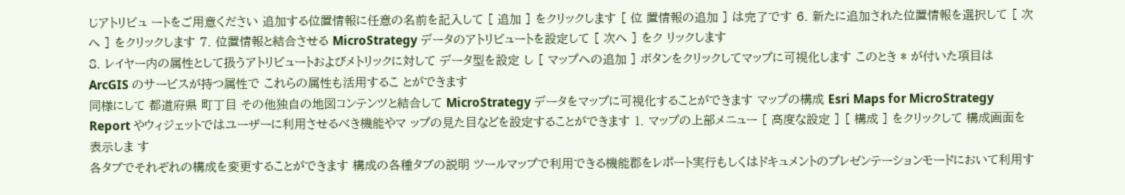じアトリビュ ートをご用意ください 追加する位置情報に任意の名前を記入して [ 追加 ] をクリックします [ 位 置情報の追加 ] は完了です 6. 新たに追加された位置情報を選択して [ 次へ ] をクリックします 7. 位置情報と結合させる MicroStrategy データのアトリビュートを設定して [ 次へ ] をク リックします
8. レイヤー内の属性として扱うアトリビュートおよびメトリックに対して データ型を設定 し [ マップへの追加 ] ボタンをクリックしてマップに可視化します このとき * が付いた項目は ArcGIS のサービスが持つ属性で これらの属性も活用するこ とができます
同様にして 都道府県 町丁目 その他独自の地図コンテンツと結合して MicroStrategy データをマップに可視化することができます マップの構成 Esri Maps for MicroStrategy Report やウィジェットではユーザーに利用させるべき機能やマ ップの見た目などを設定することができます 1. マップの上部メニュー [ 高度な設定 ] [ 構成 ] をクリックして 構成画面を表示しま す
各タブでそれぞれの構成を変更することができます 構成の各種タブの説明 ツールマップで利用できる機能郡をレポート実行もしくはドキュメントのプレゼンテーションモードにおいて利用す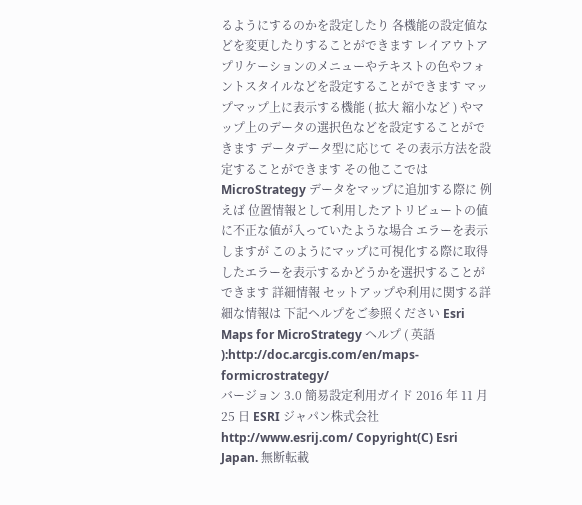るようにするのかを設定したり 各機能の設定値などを変更したりすることができます レイアウトアプリケーションのメニューやテキストの色やフォントスタイルなどを設定することができます マップマップ上に表示する機能 ( 拡大 縮小など ) やマップ上のデータの選択色などを設定することができます データデータ型に応じて その表示方法を設定することができます その他ここでは MicroStrategy データをマップに追加する際に 例えば 位置情報として利用したアトリビュートの値に不正な値が入っていたような場合 エラーを表示しますが このようにマップに可視化する際に取得したエラーを表示するかどうかを選択することができます 詳細情報 セットアップや利用に関する詳細な情報は 下記ヘルプをご参照ください Esri Maps for MicroStrategy ヘルプ ( 英語 ):http://doc.arcgis.com/en/maps-formicrostrategy/
バージョン 3.0 簡易設定利用ガイド 2016 年 11 月 25 日 ESRI ジャパン株式会社 http://www.esrij.com/ Copyright(C) Esri Japan. 無断転載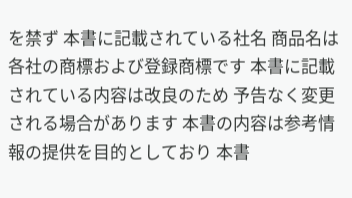を禁ず 本書に記載されている社名 商品名は 各社の商標および登録商標です 本書に記載されている内容は改良のため 予告なく変更される場合があります 本書の内容は参考情報の提供を目的としており 本書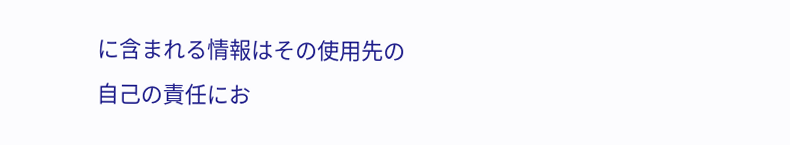に含まれる情報はその使用先の自己の責任にお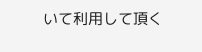いて利用して頂く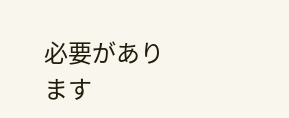必要があります